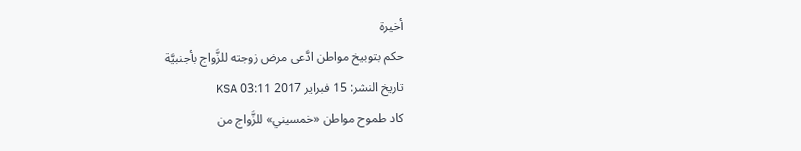أخيرة
حكم بتوبيخ مواطن ادَّعى مرض زوجته للزَّواج بأجنبيَّة
تاريخ النشر: 15 فبراير 2017 03:11 KSA
كاد طموح مواطن «خمسيني» للزَّواج من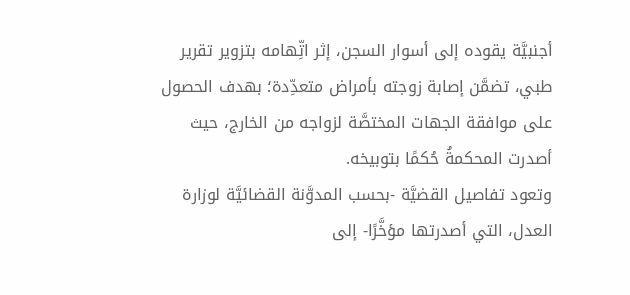أجنبيَّة يقوده إلى أسوار السجن، إثر اتِّهامه بتزوير تقرير طبي، تضمَّن إصابة زوجته بأمراض متعدِّدة؛ بهدف الحصول على موافقة الجهات المختصَّة لزواجه من الخارج، حيث أصدرت المحكمةُ حُكمًا بتوبيخه.
وتعود تفاصيل القضيَّة -بحسب المدوَّنة القضائيَّة لوزارة العدل، التي أصدرتها مؤخَّرًا- إلى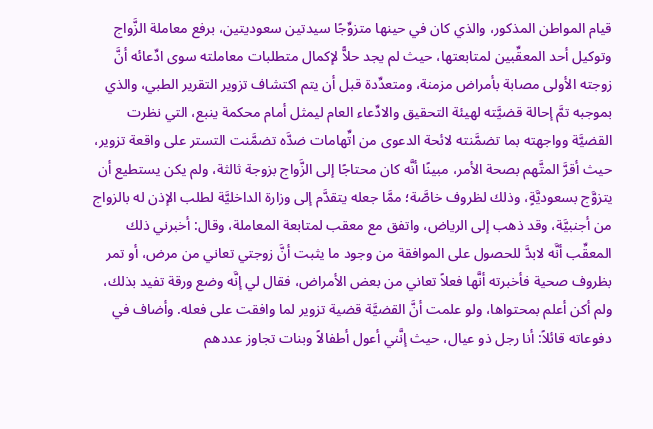قيام المواطن المذكور، والذي كان في حينها متزوِّجًا سيدتين سعوديتين، برفع معاملة الزَّواج وتوكيل أحد المعقِّبين لمتابعتها، حيث لم يجد حلاًّ لإكمال متطلبات معاملته سوى ادِّعائه أنَّ زوجته الأولى مصابة بأمراض مزمنة، ومتعدِّدة قبل أن يتم اكتشاف تزوير التقرير الطبي، والذي بموجبه تمَّ إحالة قضيَّته لهيئة التحقيق والادِّعاء العام ليمثل أمام محكمة ينبع، التي نظرت القضيَّة وواجهته بما تضمَّنته لائحة الدعوى من اتِّهامات ضدَّه تضمَّنت التستر على واقعة تزوير، حيث أقرَّ المتَّهم بصحة الأمر، مبينًا أنَّه كان محتاجًا إلى الزَّواج بزوجة ثالثة، ولم يكن يستطيع أن يتزوَّج بسعوديَّةٍ، وذلك لظروف خاصَّة؛ ممَّا جعله يتقدَّم إلى وزارة الداخليَّة لطلب الإذن له بالزواج من أجنبيَّة، وقد ذهب إلى الرياض، واتفق مع معقب لمتابعة المعاملة، وقال: أخبرني ذلك المعقِّب أنَّه لابدَّ للحصول على الموافقة من وجود ما يثبت أنَّ زوجتي تعاني من مرض، أو تمر بظروف صحية فأخبرته أنَّها فعلاً تعاني من بعض الأمراض، فقال لي إنَّه وضع ورقة تفيد بذلك، ولم أكن أعلم بمحتواها، ولو علمت أنَّ القضيَّة قضية تزوير لما وافقت على فعله. وأضاف في دفوعاته قائلاً: أنا رجل ذو عيال، حيث إنَّني أعول أطفالاً وبنات تجاوز عددهم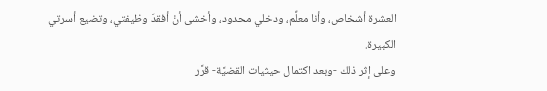العشرة أشخاص، وأنا معلِّم، ودخلي محدود، وأخشى أنْ أفقدَ وظيفتي، وتضيع أسرتي الكبيرة.
وعلى إثر ذلك -وبعد اكتمال حيثيات القضيَّة- قرَّر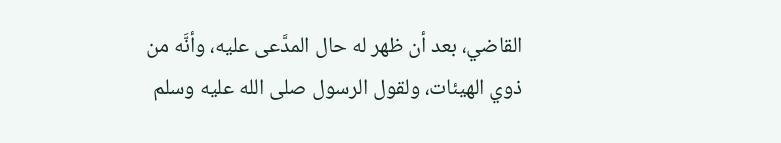القاضي، بعد أن ظهر له حال المدَّعى عليه، وأنَّه من ذوي الهيئات، ولقول الرسول صلى الله عليه وسلم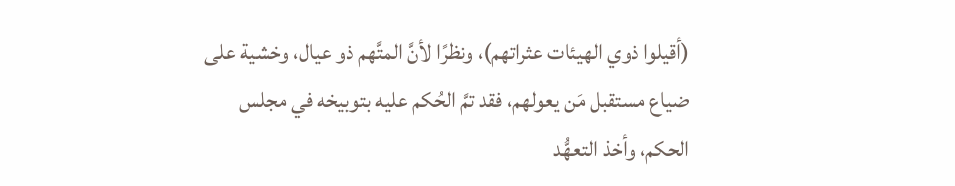(أقيلوا ذوي الهيئات عثراتهم)، ونظرًا لأنَّ المتَّهم ذو عيال، وخشية على ضياع مستقبل مَن يعولهم، فقد تمَّ الحُكم عليه بتوبيخه في مجلس الحكم، وأخذ التعهُّد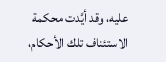عليه، وقد أيَّدت محكمة الاستئناف تلك الأحكام،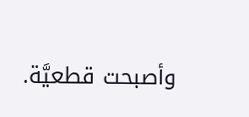وأصبحت قطعيَّة.